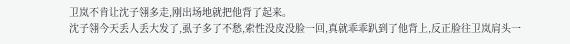卫岚不肯让沈子翎多走,刚出场地就把他背了起来。
沈子翎今天丢人丢大发了,虱子多了不愁,索性没皮没脸一回,真就乖乖趴到了他背上,反正脸往卫岚肩头一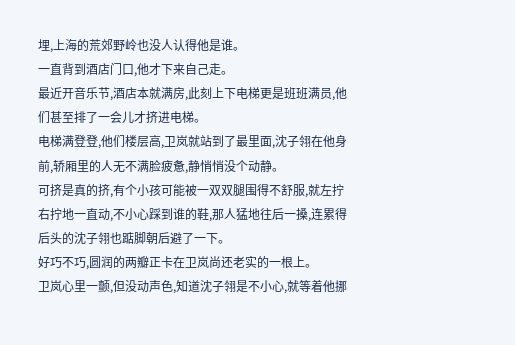埋,上海的荒郊野岭也没人认得他是谁。
一直背到酒店门口,他才下来自己走。
最近开音乐节,酒店本就满房,此刻上下电梯更是班班满员,他们甚至排了一会儿才挤进电梯。
电梯满登登,他们楼层高,卫岚就站到了最里面,沈子翎在他身前,轿厢里的人无不满脸疲惫,静悄悄没个动静。
可挤是真的挤,有个小孩可能被一双双腿围得不舒服,就左拧右拧地一直动,不小心踩到谁的鞋,那人猛地往后一搡,连累得后头的沈子翎也踮脚朝后避了一下。
好巧不巧,圆润的两瓣正卡在卫岚尚还老实的一根上。
卫岚心里一颤,但没动声色,知道沈子翎是不小心,就等着他挪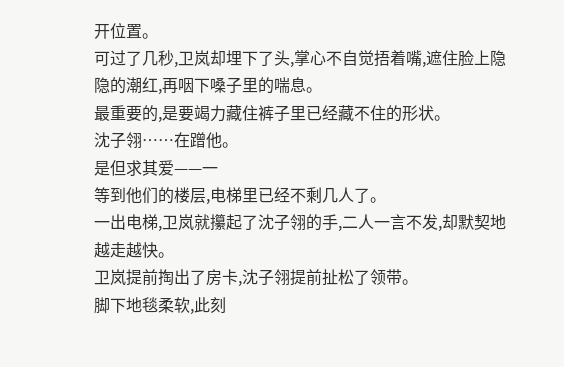开位置。
可过了几秒,卫岚却埋下了头,掌心不自觉捂着嘴,遮住脸上隐隐的潮红,再咽下嗓子里的喘息。
最重要的,是要竭力藏住裤子里已经藏不住的形状。
沈子翎……在蹭他。
是但求其爱——一
等到他们的楼层,电梯里已经不剩几人了。
一出电梯,卫岚就攥起了沈子翎的手,二人一言不发,却默契地越走越快。
卫岚提前掏出了房卡,沈子翎提前扯松了领带。
脚下地毯柔软,此刻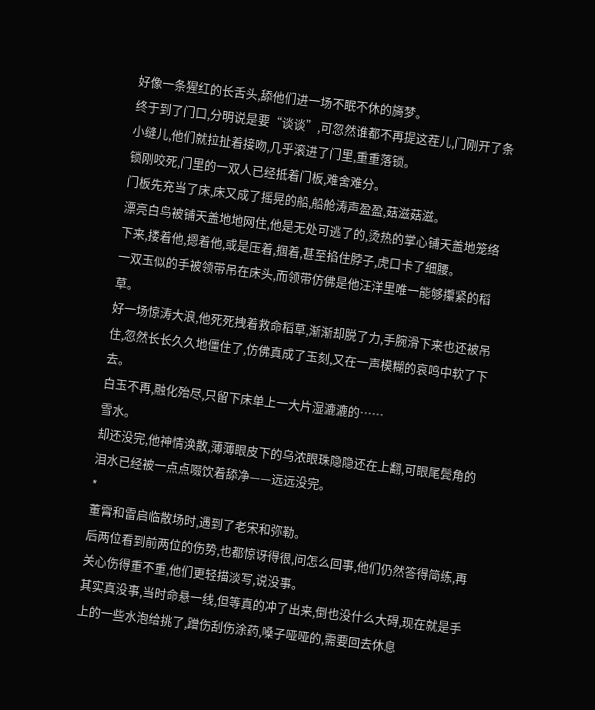好像一条猩红的长舌头,舔他们进一场不眠不休的旖梦。
终于到了门口,分明说是要“谈谈”,可忽然谁都不再提这茬儿,门刚开了条小缝儿,他们就拉扯着接吻,几乎滚进了门里,重重落锁。
锁刚咬死,门里的一双人已经抵着门板,难舍难分。
门板先充当了床,床又成了摇晃的船,船舱涛声盈盈,菇滋菇滋。
漂亮白鸟被铺天盖地地网住,他是无处可逃了的,烫热的掌心铺天盖地笼络下来,搂着他,摁着他,或是压着,掴着,甚至掐住脖子,虎口卡了细腰。
一双玉似的手被领带吊在床头,而领带仿佛是他汪洋里唯一能够攥紧的稻草。
好一场惊涛大浪,他死死拽着救命稻草,渐渐却脱了力,手腕滑下来也还被吊住,忽然长长久久地僵住了,仿佛真成了玉刻,又在一声模糊的哀鸣中软了下去。
白玉不再,融化殆尽,只留下床单上一大片湿漉漉的……
雪水。
却还没完,他神情涣散,薄薄眼皮下的乌浓眼珠隐隐还在上翻,可眼尾鬓角的泪水已经被一点点啜饮着舔净——远远没完。
*
董霄和雷启临散场时,遇到了老宋和弥勒。
后两位看到前两位的伤势,也都惊讶得很,问怎么回事,他们仍然答得简练,再关心伤得重不重,他们更轻描淡写,说没事。
其实真没事,当时命悬一线,但等真的冲了出来,倒也没什么大碍,现在就是手上的一些水泡给挑了,蹭伤刮伤涂药,嗓子哑哑的,需要回去休息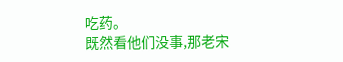吃药。
既然看他们没事,那老宋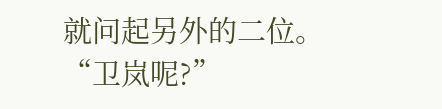就问起另外的二位。
“卫岚呢?”